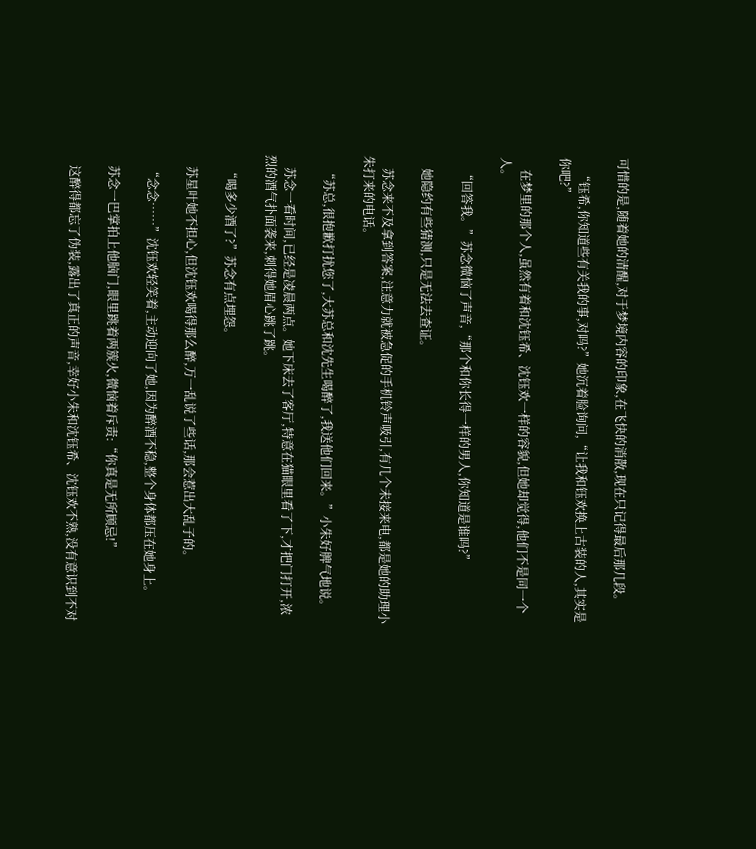可惜的是,随着她的清醒,对于梦境内容的印象,在飞快的消散,现在只记得最后那几段。

    “钰希,你知道些有关我的事,对吗?”她沉着脸询问,“让我和钰欢换上古装的人,其实是你吧?”

    在梦里的那个人,虽然有着和沈钰希、沈钰欢一样的容貌,但她却觉得,他们不是同一个人。

    “回答我。”苏念微恼了声音,“那个和你长得一样的男人,你知道是谁吗?”

    她隐约有些猜测,只是无法去查证。

    苏念来不及拿到答案,注意力就被急促的手机铃声吸引,有几个未接来电,都是她的助理小朱打来的电话。

    “苏总,很抱歉打扰您了,大苏总和沈先生喝醉了,我送他们回来。”小朱好脾气地说。

    苏念一看时间,已经是凌晨两点。她下床去了客厅,特意在猫眼里看了下,才把门打开,浓烈的酒气扑面袭来,刺得她眉心跳了跳。

    “喝多少酒了?”苏念有点埋怨。

    苏星叶她不担心,但沈钰欢喝得那么醉,万一乱说了些话,那会惹出大乱子的。

    “念念……”沈钰欢轻笑着,主动迎向了她,因为醉酒不稳,整个身体都压在她身上。

    苏念一巴掌拍上他脑门,眼里跳着两簇火,微恼着斥责:“你真是无所顾忌!”

    这醉得都忘了伪装,露出了真正的声音,幸好小朱和沈钰希、沈钰欢不熟,没有意识到不对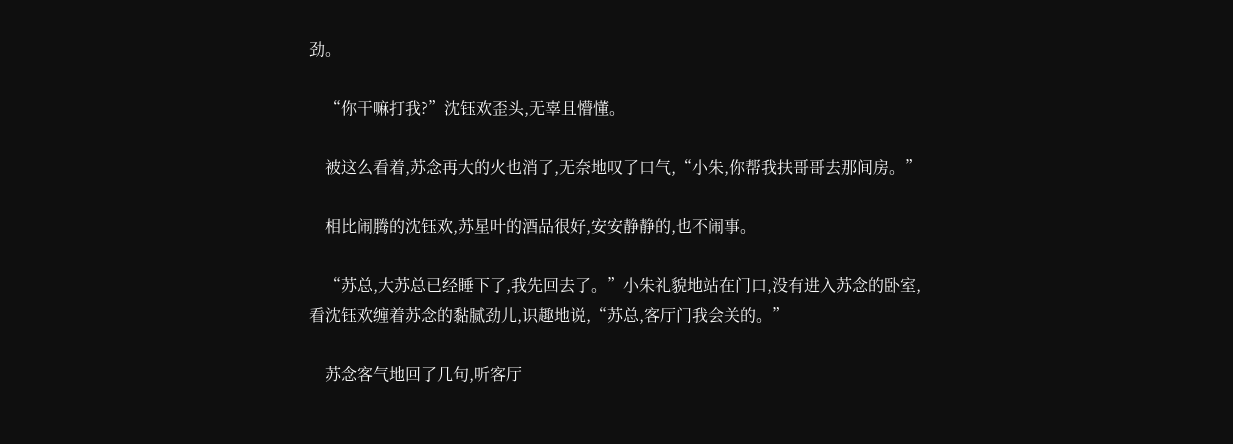劲。

    “你干嘛打我?”沈钰欢歪头,无辜且懵懂。

    被这么看着,苏念再大的火也消了,无奈地叹了口气,“小朱,你帮我扶哥哥去那间房。”

    相比闹腾的沈钰欢,苏星叶的酒品很好,安安静静的,也不闹事。

    “苏总,大苏总已经睡下了,我先回去了。”小朱礼貌地站在门口,没有进入苏念的卧室,看沈钰欢缠着苏念的黏腻劲儿,识趣地说,“苏总,客厅门我会关的。”

    苏念客气地回了几句,听客厅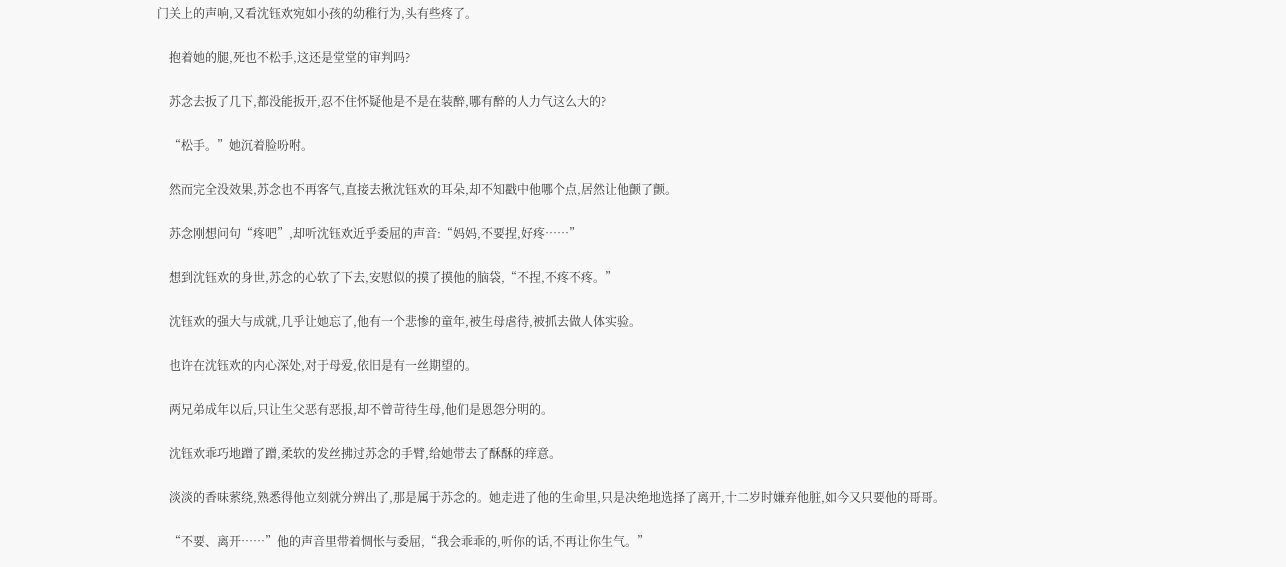门关上的声响,又看沈钰欢宛如小孩的幼稚行为,头有些疼了。

    抱着她的腿,死也不松手,这还是堂堂的审判吗?

    苏念去扳了几下,都没能扳开,忍不住怀疑他是不是在装醉,哪有醉的人力气这么大的?

    “松手。”她沉着脸吩咐。

    然而完全没效果,苏念也不再客气,直接去揪沈钰欢的耳朵,却不知戳中他哪个点,居然让他颤了颤。

    苏念刚想问句“疼吧”,却听沈钰欢近乎委屈的声音:“妈妈,不要捏,好疼……”

    想到沈钰欢的身世,苏念的心软了下去,安慰似的摸了摸他的脑袋,“不捏,不疼不疼。”

    沈钰欢的强大与成就,几乎让她忘了,他有一个悲惨的童年,被生母虐待,被抓去做人体实验。

    也许在沈钰欢的内心深处,对于母爱,依旧是有一丝期望的。

    两兄弟成年以后,只让生父恶有恶报,却不曾苛待生母,他们是恩怨分明的。

    沈钰欢乖巧地蹭了蹭,柔软的发丝拂过苏念的手臂,给她带去了酥酥的痒意。

    淡淡的香味萦绕,熟悉得他立刻就分辨出了,那是属于苏念的。她走进了他的生命里,只是决绝地选择了离开,十二岁时嫌弃他脏,如今又只要他的哥哥。

    “不要、离开……”他的声音里带着惆怅与委屈,“我会乖乖的,听你的话,不再让你生气。”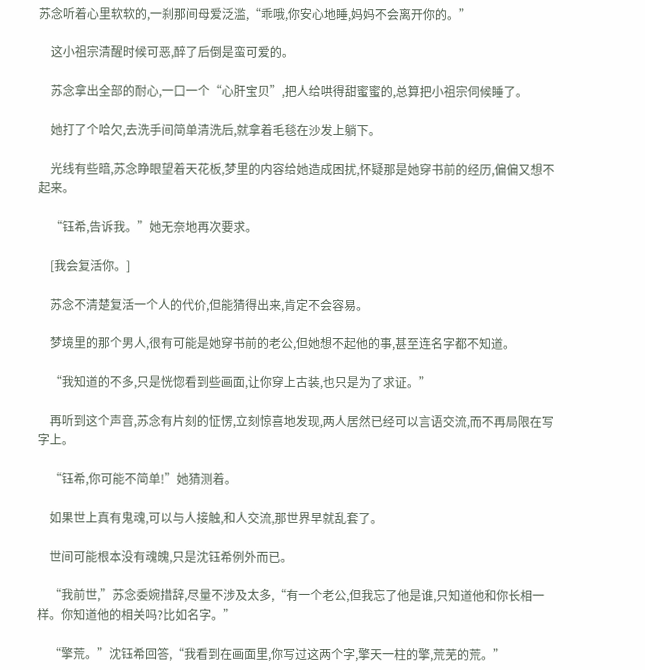苏念听着心里软软的,一刹那间母爱泛滥,“乖哦,你安心地睡,妈妈不会离开你的。”

    这小祖宗清醒时候可恶,醉了后倒是蛮可爱的。

    苏念拿出全部的耐心,一口一个“心肝宝贝”,把人给哄得甜蜜蜜的,总算把小祖宗伺候睡了。

    她打了个哈欠,去洗手间简单清洗后,就拿着毛毯在沙发上躺下。

    光线有些暗,苏念睁眼望着天花板,梦里的内容给她造成困扰,怀疑那是她穿书前的经历,偏偏又想不起来。

    “钰希,告诉我。”她无奈地再次要求。

    [我会复活你。]

    苏念不清楚复活一个人的代价,但能猜得出来,肯定不会容易。

    梦境里的那个男人,很有可能是她穿书前的老公,但她想不起他的事,甚至连名字都不知道。

    “我知道的不多,只是恍惚看到些画面,让你穿上古装,也只是为了求证。”

    再听到这个声音,苏念有片刻的怔愣,立刻惊喜地发现,两人居然已经可以言语交流,而不再局限在写字上。

    “钰希,你可能不简单!”她猜测着。

    如果世上真有鬼魂,可以与人接触,和人交流,那世界早就乱套了。

    世间可能根本没有魂魄,只是沈钰希例外而已。

    “我前世,”苏念委婉措辞,尽量不涉及太多,“有一个老公,但我忘了他是谁,只知道他和你长相一样。你知道他的相关吗?比如名字。”

    “擎荒。”沈钰希回答,“我看到在画面里,你写过这两个字,擎天一柱的擎,荒芜的荒。”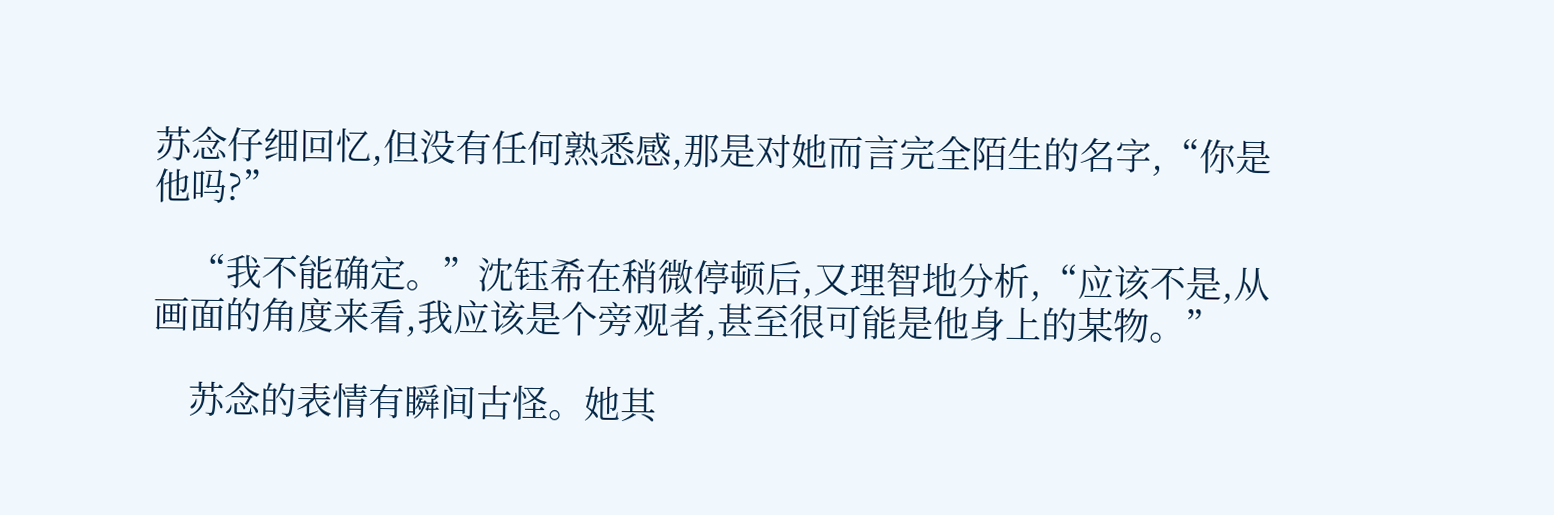苏念仔细回忆,但没有任何熟悉感,那是对她而言完全陌生的名字,“你是他吗?”

    “我不能确定。”沈钰希在稍微停顿后,又理智地分析,“应该不是,从画面的角度来看,我应该是个旁观者,甚至很可能是他身上的某物。”

    苏念的表情有瞬间古怪。她其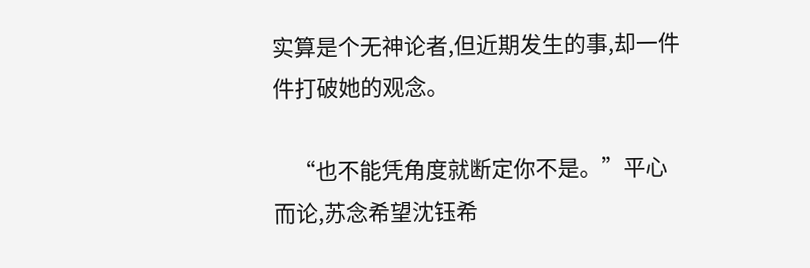实算是个无神论者,但近期发生的事,却一件件打破她的观念。

    “也不能凭角度就断定你不是。”平心而论,苏念希望沈钰希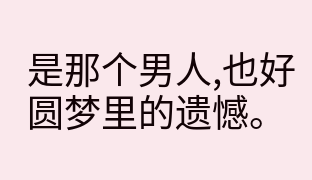是那个男人,也好圆梦里的遗憾。